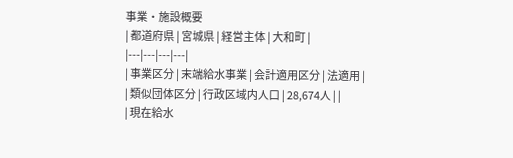事業・施設概要
| 都道府県 | 宮城県 | 経営主体 | 大和町 |
|---|---|---|---|
| 事業区分 | 末端給水事業 | 会計適用区分 | 法適用 |
| 類似団体区分 | 行政区域内人口 | 28,674人 | |
| 現在給水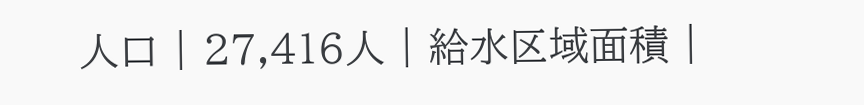人口 | 27,416人 | 給水区域面積 |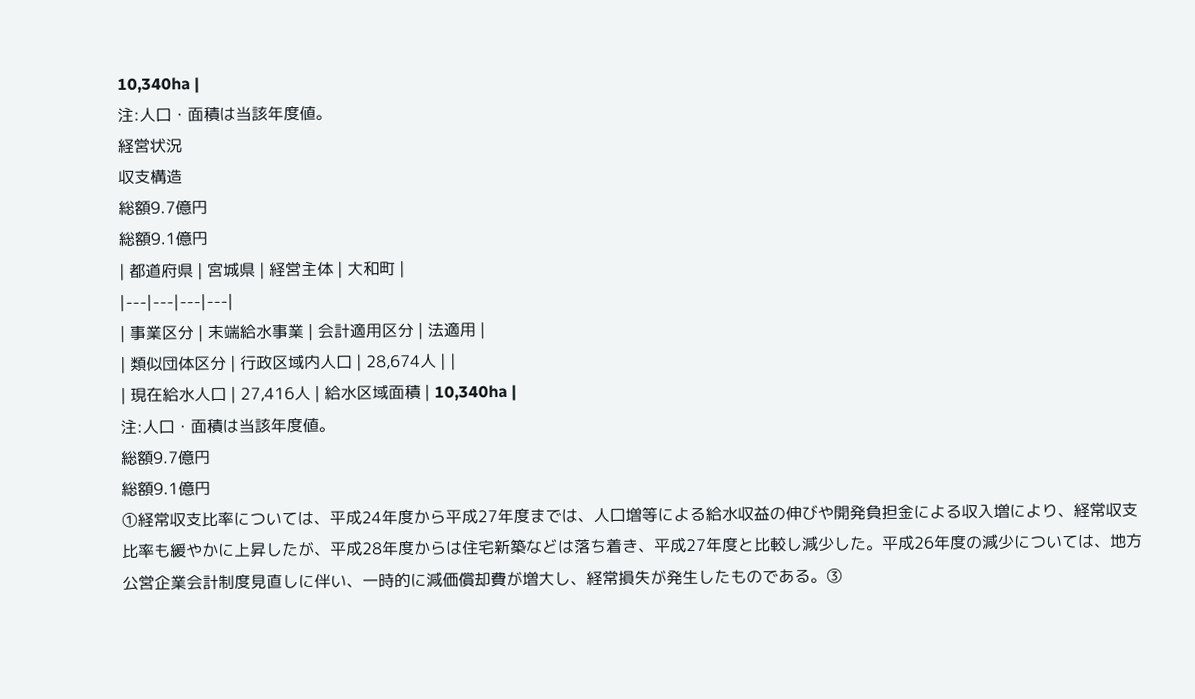10,340ha |
注:人口・面積は当該年度値。
経営状況
収支構造
総額9.7億円
総額9.1億円
| 都道府県 | 宮城県 | 経営主体 | 大和町 |
|---|---|---|---|
| 事業区分 | 末端給水事業 | 会計適用区分 | 法適用 |
| 類似団体区分 | 行政区域内人口 | 28,674人 | |
| 現在給水人口 | 27,416人 | 給水区域面積 | 10,340ha |
注:人口・面積は当該年度値。
総額9.7億円
総額9.1億円
①経常収支比率については、平成24年度から平成27年度までは、人口増等による給水収益の伸びや開発負担金による収入増により、経常収支比率も緩やかに上昇したが、平成28年度からは住宅新築などは落ち着き、平成27年度と比較し減少した。平成26年度の減少については、地方公営企業会計制度見直しに伴い、一時的に減価償却費が増大し、経常損失が発生したものである。③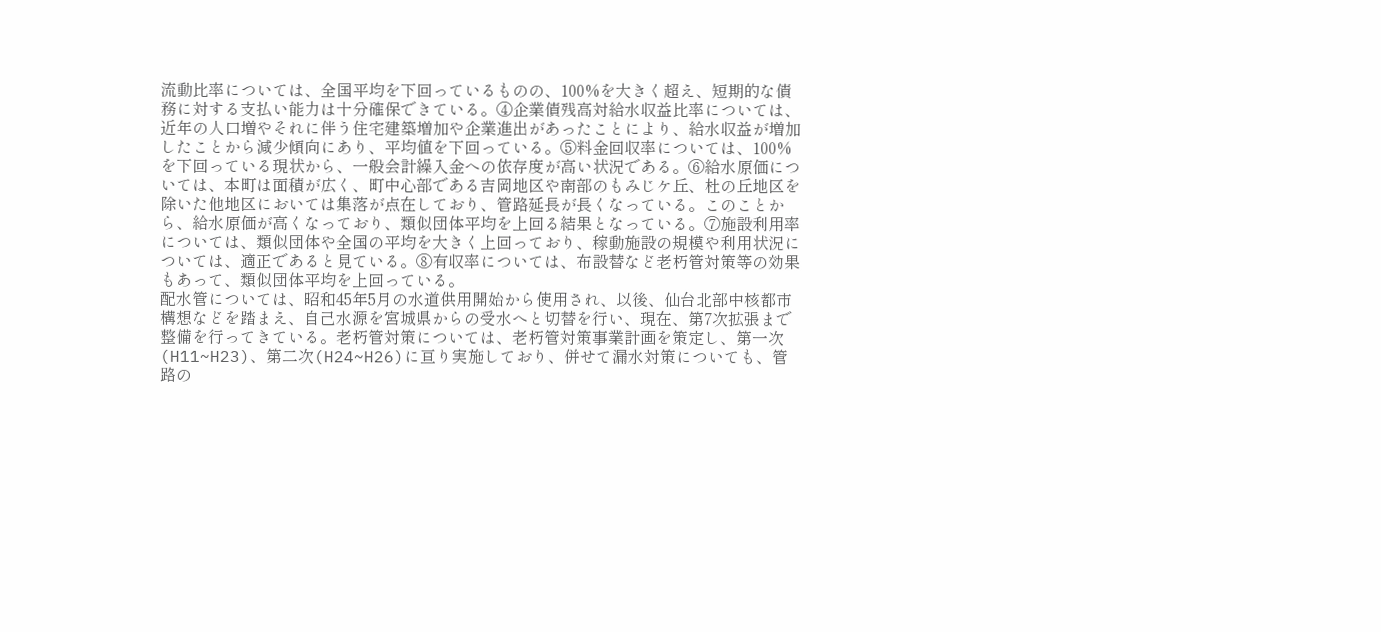流動比率については、全国平均を下回っているものの、100%を大きく超え、短期的な債務に対する支払い能力は十分確保できている。④企業債残高対給水収益比率については、近年の人口増やそれに伴う住宅建築増加や企業進出があったことにより、給水収益が増加したことから減少傾向にあり、平均値を下回っている。⑤料金回収率については、100%を下回っている現状から、一般会計繰入金への依存度が高い状況である。⑥給水原価については、本町は面積が広く、町中心部である吉岡地区や南部のもみじケ丘、杜の丘地区を除いた他地区においては集落が点在しており、管路延長が長くなっている。このことから、給水原価が高くなっており、類似団体平均を上回る結果となっている。⑦施設利用率については、類似団体や全国の平均を大きく上回っており、稼動施設の規模や利用状況については、適正であると見ている。⑧有収率については、布設替など老朽管対策等の効果もあって、類似団体平均を上回っている。
配水管については、昭和45年5月の水道供用開始から使用され、以後、仙台北部中核都市構想などを踏まえ、自己水源を宮城県からの受水へと切替を行い、現在、第7次拡張まで整備を行ってきている。老朽管対策については、老朽管対策事業計画を策定し、第一次(H11~H23)、第二次(H24~H26)に亘り実施しており、併せて漏水対策についても、管路の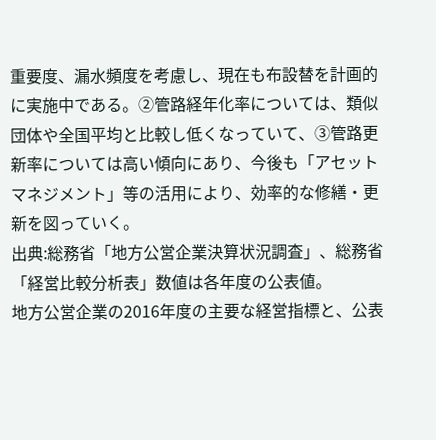重要度、漏水頻度を考慮し、現在も布設替を計画的に実施中である。②管路経年化率については、類似団体や全国平均と比較し低くなっていて、③管路更新率については高い傾向にあり、今後も「アセットマネジメント」等の活用により、効率的な修繕・更新を図っていく。
出典:総務省「地方公営企業決算状況調査」、総務省「経営比較分析表」数値は各年度の公表値。
地方公営企業の2016年度の主要な経営指標と、公表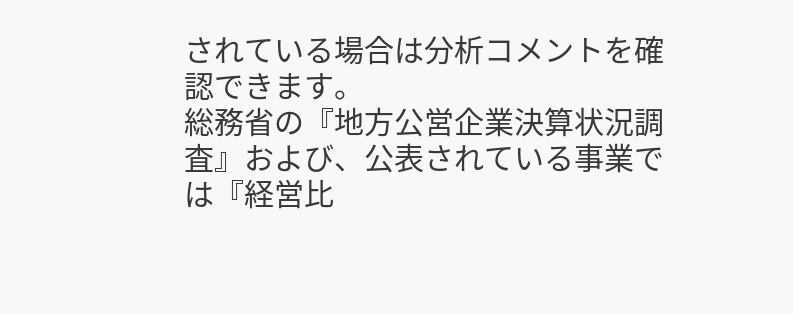されている場合は分析コメントを確認できます。
総務省の『地方公営企業決算状況調査』および、公表されている事業では『経営比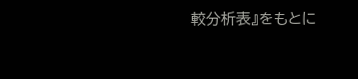較分析表』をもとに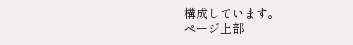構成しています。
ページ上部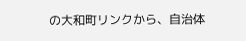の大和町リンクから、自治体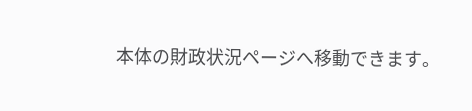本体の財政状況ページへ移動できます。